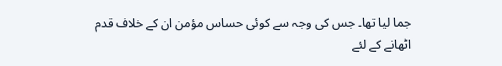جما لیا تھا۔ جس کی وجہ سے کوئی حساس مؤمن ان کے خلاف قدم اٹھانے کے لئے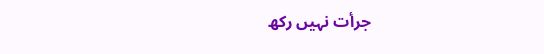جرأت نہیں رکھ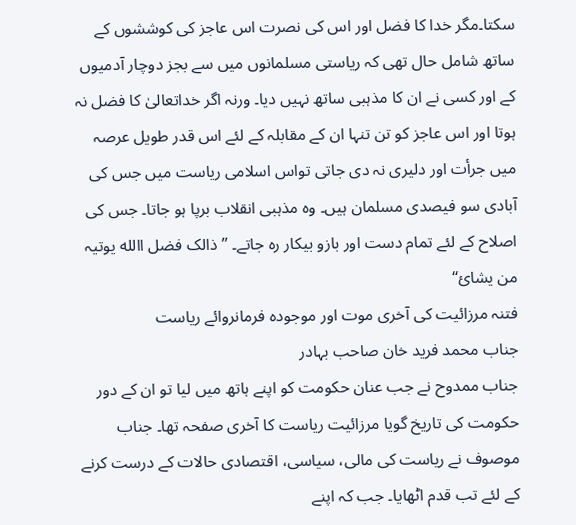سکتا۔مگر خدا کا فضل اور اس کی نصرت اس عاجز کی کوششوں کے ساتھ شامل حال تھی کہ ریاستی مسلمانوں میں سے بجز دوچار آدمیوں کے اور کسی نے ان کا مذہبی ساتھ نہیں دیا۔ ورنہ اگر خداتعالیٰ کا فضل نہ ہوتا اور اس عاجز کو تن تنہا ان کے مقابلہ کے لئے اس قدر طویل عرصہ میں جرأت اور دلیری نہ دی جاتی تواس اسلامی ریاست میں جس کی آبادی سو فیصدی مسلمان ہیں۔ وہ مذہبی انقلاب برپا ہو جاتا۔ جس کی اصلاح کے لئے تمام دست اور بازو بیکار رہ جاتے۔ ’’ذالک فضل االله یوتیہ من یشائ‘‘
فتنہ مرزائیت کی آخری موت اور موجودہ فرمانروائے ریاست
جناب محمد فرید خان صاحب بہادر
جناب ممدوح نے جب عنان حکومت کو اپنے ہاتھ میں لیا تو ان کے دور حکومت کی تاریخ گویا مرزائیت ریاست کا آخری صفحہ تھا۔ جناب موصوف نے ریاست کی مالی، سیاسی، اقتصادی حالات کے درست کرنے کے لئے تب قدم اٹھایا۔ جب کہ اپنے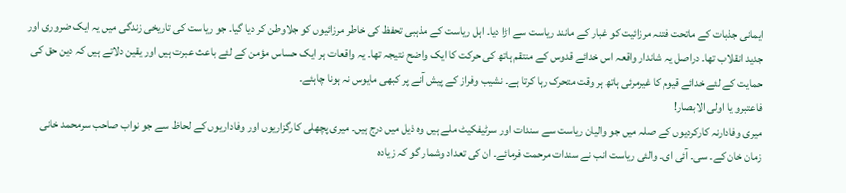ایمانی جذبات کے ماتحت فتنہ مرزائیت کو غبار کے مانند ریاست سے اڑا دیا۔ اہل ریاست کے مذہبی تحفظ کی خاطر مرزائیوں کو جلاوطن کر دیا گیا۔ جو ریاست کی تاریخی زندگی میں یہ ایک ضروری اور جدید انقلاب تھا۔ دراصل یہ شاندار واقعہ اس خدائے قدوس کے منتقم ہاتھ کی حرکت کا ایک واضح نتیجہ تھا۔ یہ واقعات ہر ایک حساس مؤمن کے لئے باعث عبرت ہیں اور یقین دلاتے ہیں کہ دین حق کی حمایت کے لئے خدائے قیوم کا غیرمرئی ہاتھ ہر وقت متحرک رہا کرتا ہے۔ نشیب وفراز کے پیش آنے پر کبھی مایوس نہ ہونا چاہئے۔
فاعتبرو یا اولی الابصار!
میری وفادارنہ کارکردیوں کے صلہ میں جو والیان ریاست سے سندات اور سرٹیفکیٹ ملے ہیں وہ ذیل میں درج ہیں۔ میری پچھلی کارگزاریوں اور وفاداریوں کے لحاظ سے جو نواب صاحب سرمحمد خانی زمان خان کے۔ سی۔ آئی ای۔ والئی ریاست انب نے سندات مرحمت فرمائے۔ ان کی تعداد وشمار گو کہ زیادہ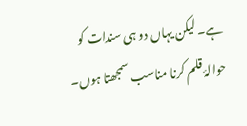ہے۔ لیکن یہاں دو ہی سندات کو حوالۂ قلم کرنا مناسب سمجھتا ہوں۔